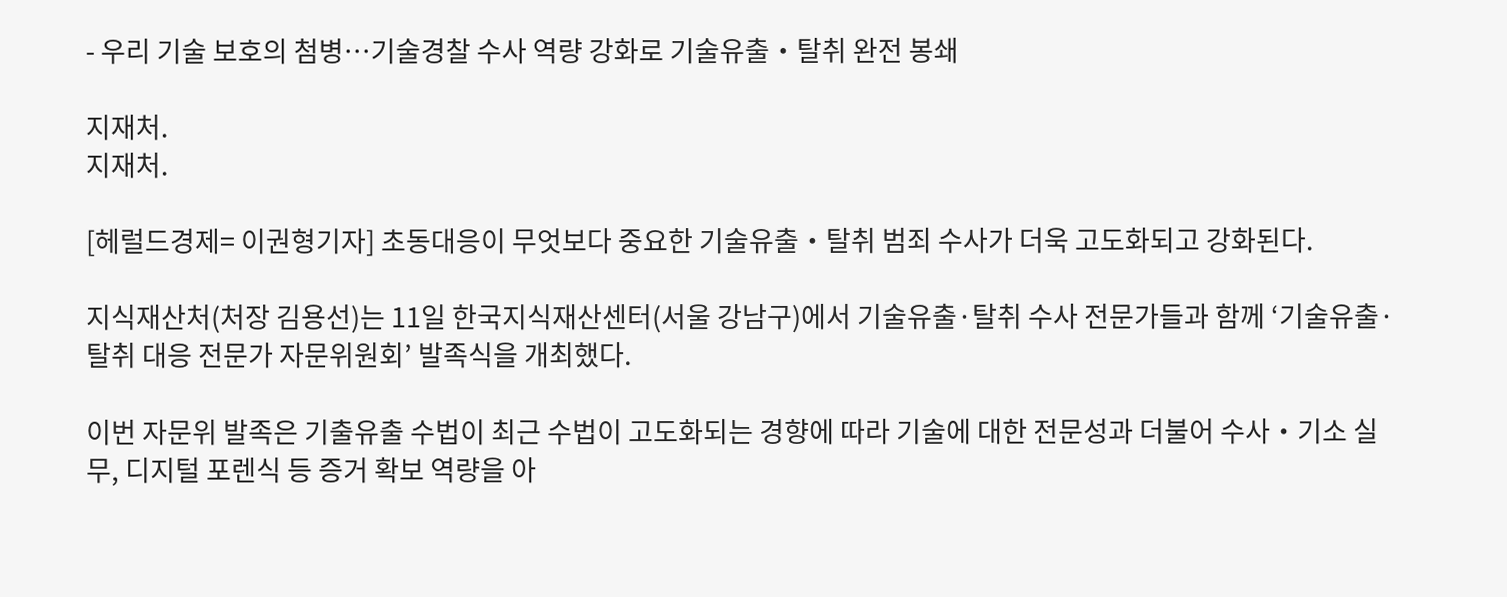- 우리 기술 보호의 첨병…기술경찰 수사 역량 강화로 기술유출‧탈취 완전 봉쇄

지재처.
지재처.

[헤럴드경제= 이권형기자] 초동대응이 무엇보다 중요한 기술유출‧탈취 범죄 수사가 더욱 고도화되고 강화된다.

지식재산처(처장 김용선)는 11일 한국지식재산센터(서울 강남구)에서 기술유출·탈취 수사 전문가들과 함께 ‘기술유출·탈취 대응 전문가 자문위원회’ 발족식을 개최했다.

이번 자문위 발족은 기출유출 수법이 최근 수법이 고도화되는 경향에 따라 기술에 대한 전문성과 더불어 수사‧기소 실무, 디지털 포렌식 등 증거 확보 역량을 아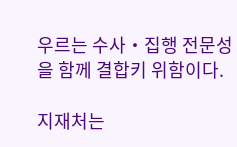우르는 수사‧집행 전문성을 함께 결합키 위함이다.

지재처는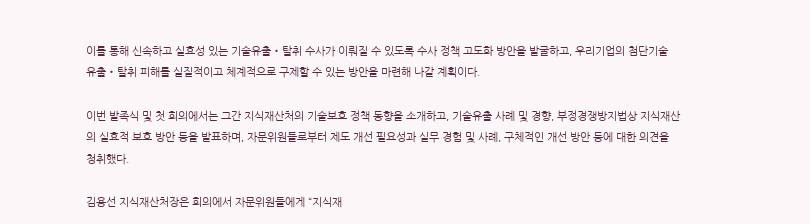이를 통해 신속하고 실효성 있는 기술유출‧탈취 수사가 이뤄질 수 있도록 수사 정책 고도화 방안을 발굴하고, 우리기업의 첨단기술 유출‧탈취 피해를 실질적이고 체계적으로 구제할 수 있는 방안을 마련해 나갈 계획이다.

이번 발족식 및 첫 회의에서는 그간 지식재산처의 기술보호 정책 동향을 소개하고, 기술유출 사례 및 경향, 부정경쟁방지법상 지식재산의 실효적 보호 방안 등을 발표하며, 자문위원들로부터 제도 개선 필요성과 실무 경험 및 사례, 구체적인 개선 방안 등에 대한 의견을 청취했다.

김용선 지식재산처장은 회의에서 자문위원들에게 “지식재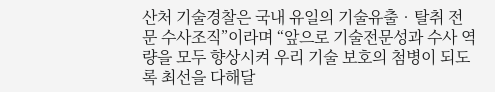산처 기술경찰은 국내 유일의 기술유출‧탈취 전문 수사조직”이라며 “앞으로 기술전문성과 수사 역량을 모두 향상시켜 우리 기술 보호의 첨병이 되도록 최선을 다해달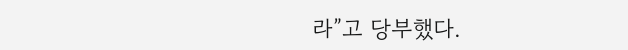라”고 당부했다.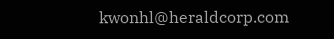kwonhl@heraldcorp.com